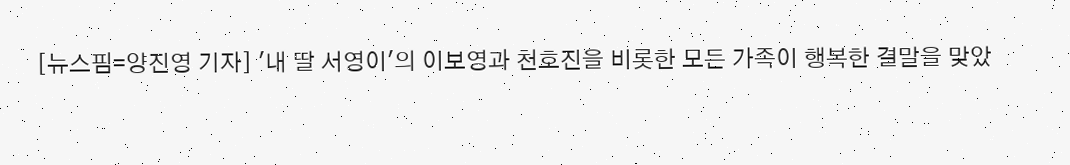[뉴스핌=양진영 기자] '내 딸 서영이'의 이보영과 천호진을 비롯한 모든 가족이 행복한 결말을 맞았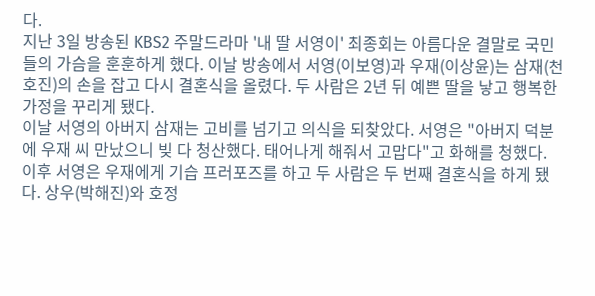다.
지난 3일 방송된 KBS2 주말드라마 '내 딸 서영이' 최종회는 아름다운 결말로 국민들의 가슴을 훈훈하게 했다. 이날 방송에서 서영(이보영)과 우재(이상윤)는 삼재(천호진)의 손을 잡고 다시 결혼식을 올렸다. 두 사람은 2년 뒤 예쁜 딸을 낳고 행복한 가정을 꾸리게 됐다.
이날 서영의 아버지 삼재는 고비를 넘기고 의식을 되찾았다. 서영은 "아버지 덕분에 우재 씨 만났으니 빚 다 청산했다. 태어나게 해줘서 고맙다"고 화해를 청했다.
이후 서영은 우재에게 기습 프러포즈를 하고 두 사람은 두 번째 결혼식을 하게 됐다. 상우(박해진)와 호정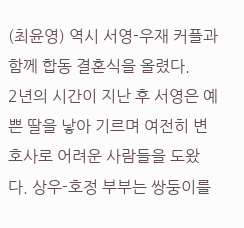(최윤영) 역시 서영-우재 커플과 함께 합동 결혼식을 올렸다.
2년의 시간이 지난 후 서영은 예쁜 딸을 낳아 기르며 여전히 변호사로 어려운 사람들을 도왔다. 상우-호정 부부는 쌍둥이를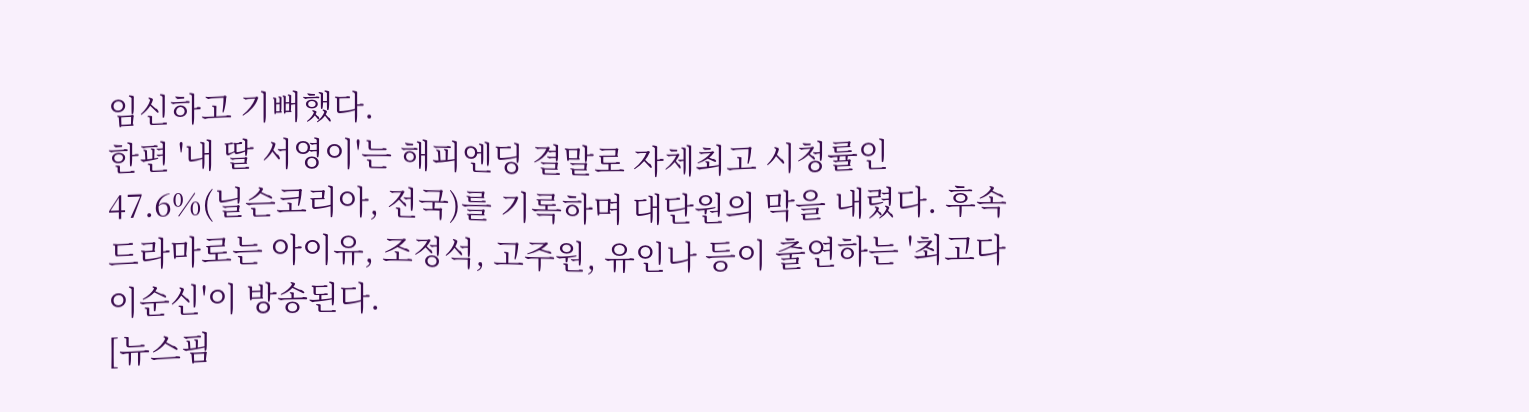임신하고 기뻐했다.
한편 '내 딸 서영이'는 해피엔딩 결말로 자체최고 시청률인 47.6%(닐슨코리아, 전국)를 기록하며 대단원의 막을 내렸다. 후속 드라마로는 아이유, 조정석, 고주원, 유인나 등이 출연하는 '최고다 이순신'이 방송된다.
[뉴스핌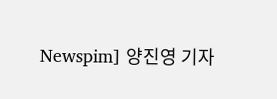Newspim] 양진영 기자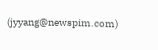(jyyang@newspim.com)